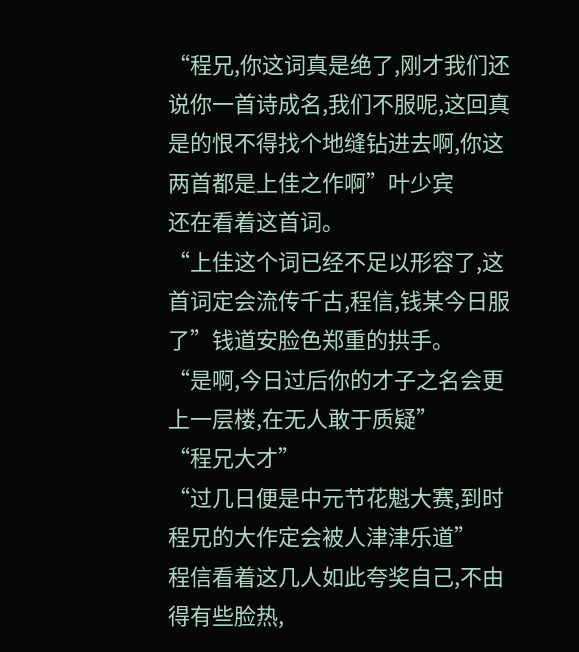“程兄,你这词真是绝了,刚才我们还说你一首诗成名,我们不服呢,这回真是的恨不得找个地缝钻进去啊,你这两首都是上佳之作啊”叶少宾
还在看着这首词。
“上佳这个词已经不足以形容了,这首词定会流传千古,程信,钱某今日服了”钱道安脸色郑重的拱手。
“是啊,今日过后你的才子之名会更上一层楼,在无人敢于质疑”
“程兄大才”
“过几日便是中元节花魁大赛,到时程兄的大作定会被人津津乐道”
程信看着这几人如此夸奖自己,不由得有些脸热,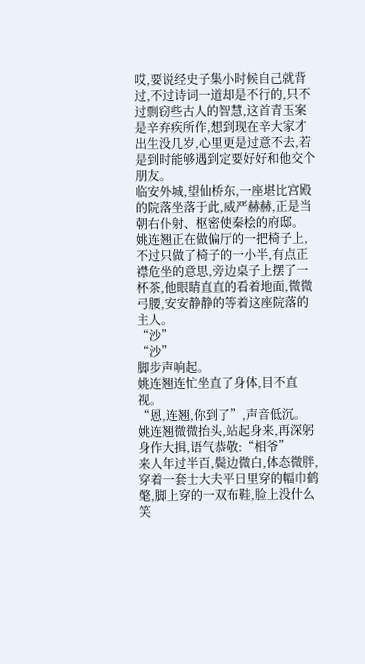哎,要说经史子集小时候自己就背过,不过诗词一道却是不行的,只不过剽窃些古人的智慧,这首青玉案是辛弃疾所作,想到现在辛大家才出生没几岁,心里更是过意不去,若是到时能够遇到定要好好和他交个朋友。
临安外城,望仙桥东,一座堪比宫殿的院落坐落于此,威严赫赫,正是当朝右仆射、枢密使秦桧的府邸。
姚连翘正在做偏厅的一把椅子上,不过只做了椅子的一小半,有点正襟危坐的意思,旁边桌子上摆了一杯茶,他眼睛直直的看着地面,微微弓腰,安安静静的等着这座院落的主人。
“沙”
“沙”
脚步声响起。
姚连翘连忙坐直了身体,目不直视。
“恩,连翘,你到了”,声音低沉。
姚连翘微微抬头,站起身来,再深躬身作大揖,语气恭敬:“相爷”
来人年过半百,鬓边微白,体态微胖,穿着一套士大夫平日里穿的幅巾鹤氅,脚上穿的一双布鞋,脸上没什么笑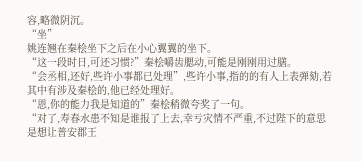容,略微阴沉。
“坐”
姚连翘在秦桧坐下之后在小心翼翼的坐下。
“这一段时日,可还习惯?”秦桧嚼齿腮动,可能是刚刚用过膳。
“会丞相,还好,些许小事都已处理”,些许小事,指的的有人上表弹劾,若其中有涉及秦桧的,他已经处理好。
“恩,你的能力我是知道的”秦桧稍微夸奖了一句。
“对了,寿春水患不知是谁报了上去,幸亏灾情不严重,不过陛下的意思是想让普安郡王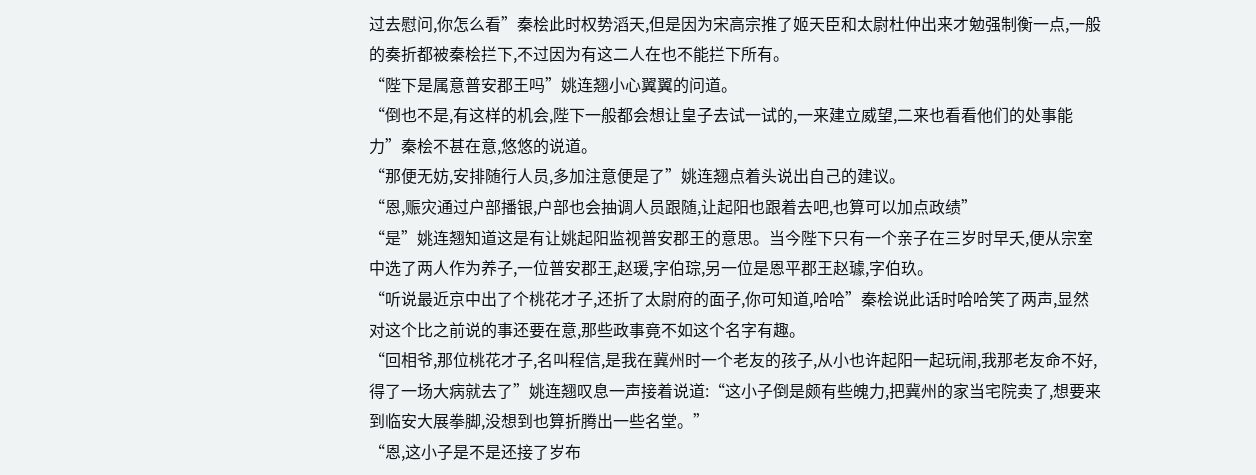过去慰问,你怎么看”秦桧此时权势滔天,但是因为宋高宗推了姬天臣和太尉杜仲出来才勉强制衡一点,一般的奏折都被秦桧拦下,不过因为有这二人在也不能拦下所有。
“陛下是属意普安郡王吗”姚连翘小心翼翼的问道。
“倒也不是,有这样的机会,陛下一般都会想让皇子去试一试的,一来建立威望,二来也看看他们的处事能力”秦桧不甚在意,悠悠的说道。
“那便无妨,安排随行人员,多加注意便是了”姚连翘点着头说出自己的建议。
“恩,赈灾通过户部播银,户部也会抽调人员跟随,让起阳也跟着去吧,也算可以加点政绩”
“是”姚连翘知道这是有让姚起阳监视普安郡王的意思。当今陛下只有一个亲子在三岁时早夭,便从宗室中选了两人作为养子,一位普安郡王,赵瑗,字伯琮,另一位是恩平郡王赵璩,字伯玖。
“听说最近京中出了个桃花才子,还折了太尉府的面子,你可知道,哈哈”秦桧说此话时哈哈笑了两声,显然对这个比之前说的事还要在意,那些政事竟不如这个名字有趣。
“回相爷,那位桃花才子,名叫程信,是我在冀州时一个老友的孩子,从小也许起阳一起玩闹,我那老友命不好,得了一场大病就去了”姚连翘叹息一声接着说道:“这小子倒是颇有些魄力,把冀州的家当宅院卖了,想要来到临安大展拳脚,没想到也算折腾出一些名堂。”
“恩,这小子是不是还接了岁布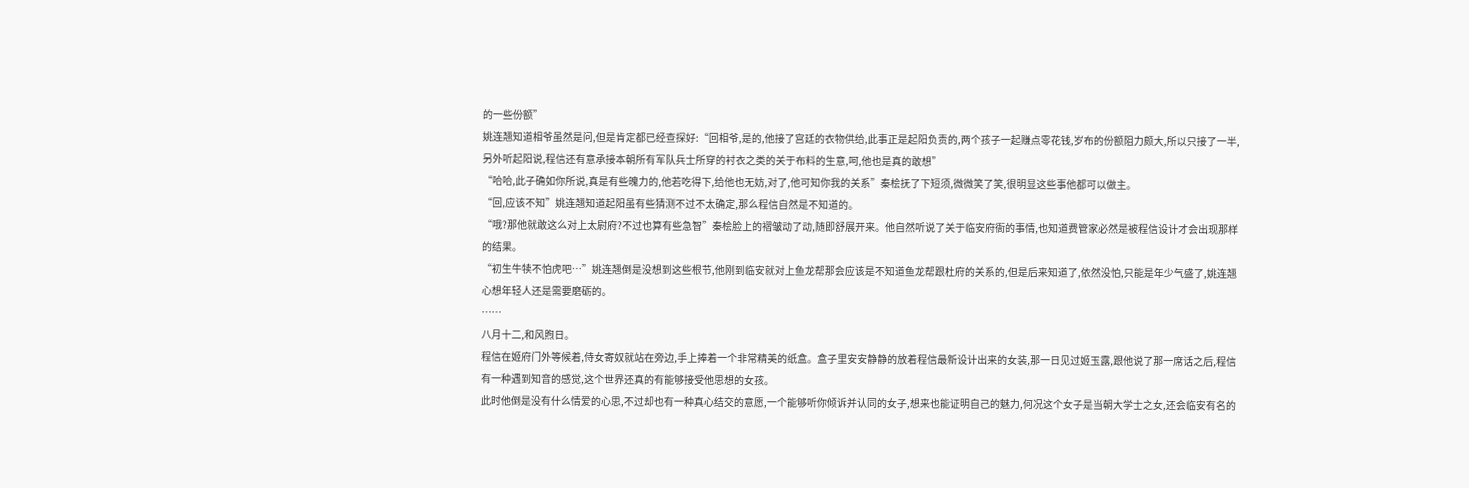的一些份额”
姚连翘知道相爷虽然是问,但是肯定都已经查探好:“回相爷,是的,他接了宫廷的衣物供给,此事正是起阳负责的,两个孩子一起赚点零花钱,岁布的份额阻力颇大,所以只接了一半,另外听起阳说,程信还有意承接本朝所有军队兵士所穿的衬衣之类的关于布料的生意,呵,他也是真的敢想”
“哈哈,此子确如你所说,真是有些魄力的,他若吃得下,给他也无妨,对了,他可知你我的关系”秦桧抚了下短须,微微笑了笑,很明显这些事他都可以做主。
“回,应该不知”姚连翘知道起阳虽有些猜测不过不太确定,那么程信自然是不知道的。
“哦?那他就敢这么对上太尉府?不过也算有些急智”秦桧脸上的褶皱动了动,随即舒展开来。他自然听说了关于临安府衙的事情,也知道费管家必然是被程信设计才会出现那样的结果。
“初生牛犊不怕虎吧…”姚连翘倒是没想到这些根节,他刚到临安就对上鱼龙帮那会应该是不知道鱼龙帮跟杜府的关系的,但是后来知道了,依然没怕,只能是年少气盛了,姚连翘心想年轻人还是需要磨砺的。
……
八月十二,和风煦日。
程信在姬府门外等候着,侍女寄奴就站在旁边,手上捧着一个非常精美的纸盒。盒子里安安静静的放着程信最新设计出来的女装,那一日见过姬玉露,跟他说了那一席话之后,程信有一种遇到知音的感觉,这个世界还真的有能够接受他思想的女孩。
此时他倒是没有什么情爱的心思,不过却也有一种真心结交的意愿,一个能够听你倾诉并认同的女子,想来也能证明自己的魅力,何况这个女子是当朝大学士之女,还会临安有名的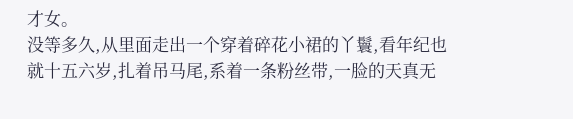才女。
没等多久,从里面走出一个穿着碎花小裙的丫鬟,看年纪也就十五六岁,扎着吊马尾,系着一条粉丝带,一脸的天真无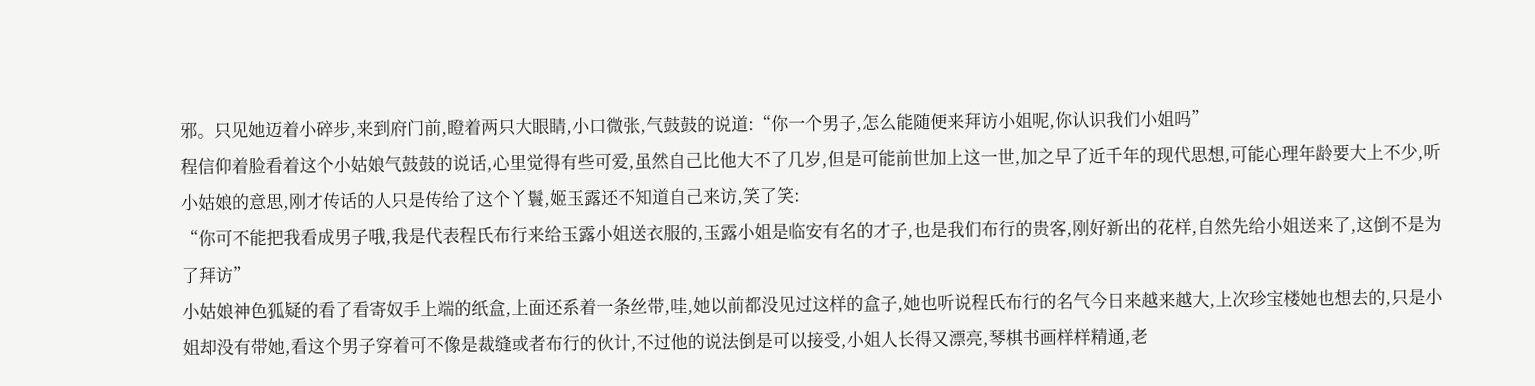邪。只见她迈着小碎步,来到府门前,瞪着两只大眼睛,小口微张,气鼓鼓的说道:“你一个男子,怎么能随便来拜访小姐呢,你认识我们小姐吗”
程信仰着脸看着这个小姑娘气鼓鼓的说话,心里觉得有些可爱,虽然自己比他大不了几岁,但是可能前世加上这一世,加之早了近千年的现代思想,可能心理年龄要大上不少,听小姑娘的意思,刚才传话的人只是传给了这个丫鬟,姬玉露还不知道自己来访,笑了笑:
“你可不能把我看成男子哦,我是代表程氏布行来给玉露小姐送衣服的,玉露小姐是临安有名的才子,也是我们布行的贵客,刚好新出的花样,自然先给小姐送来了,这倒不是为了拜访”
小姑娘神色狐疑的看了看寄奴手上端的纸盒,上面还系着一条丝带,哇,她以前都没见过这样的盒子,她也听说程氏布行的名气今日来越来越大,上次珍宝楼她也想去的,只是小姐却没有带她,看这个男子穿着可不像是裁缝或者布行的伙计,不过他的说法倒是可以接受,小姐人长得又漂亮,琴棋书画样样精通,老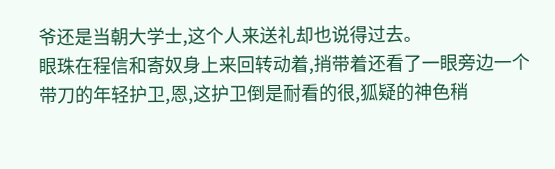爷还是当朝大学士,这个人来送礼却也说得过去。
眼珠在程信和寄奴身上来回转动着,捎带着还看了一眼旁边一个带刀的年轻护卫,恩,这护卫倒是耐看的很,狐疑的神色稍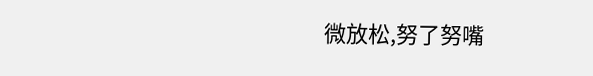微放松,努了努嘴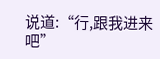说道:“行,跟我进来吧”